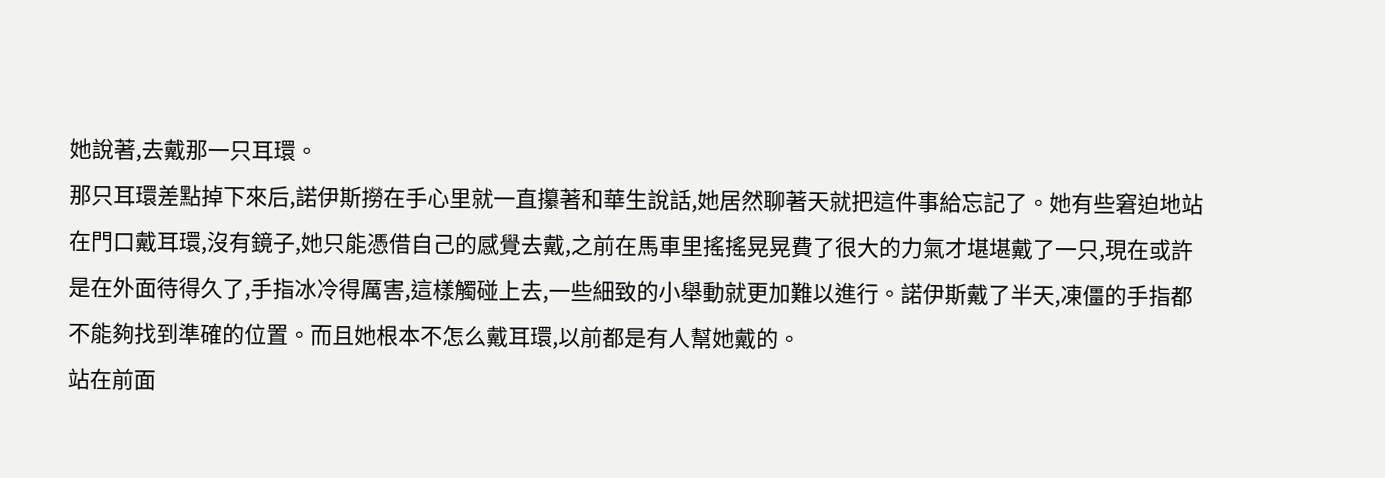她說著,去戴那一只耳環。
那只耳環差點掉下來后,諾伊斯撈在手心里就一直攥著和華生說話,她居然聊著天就把這件事給忘記了。她有些窘迫地站在門口戴耳環,沒有鏡子,她只能憑借自己的感覺去戴,之前在馬車里搖搖晃晃費了很大的力氣才堪堪戴了一只,現在或許是在外面待得久了,手指冰冷得厲害,這樣觸碰上去,一些細致的小舉動就更加難以進行。諾伊斯戴了半天,凍僵的手指都不能夠找到準確的位置。而且她根本不怎么戴耳環,以前都是有人幫她戴的。
站在前面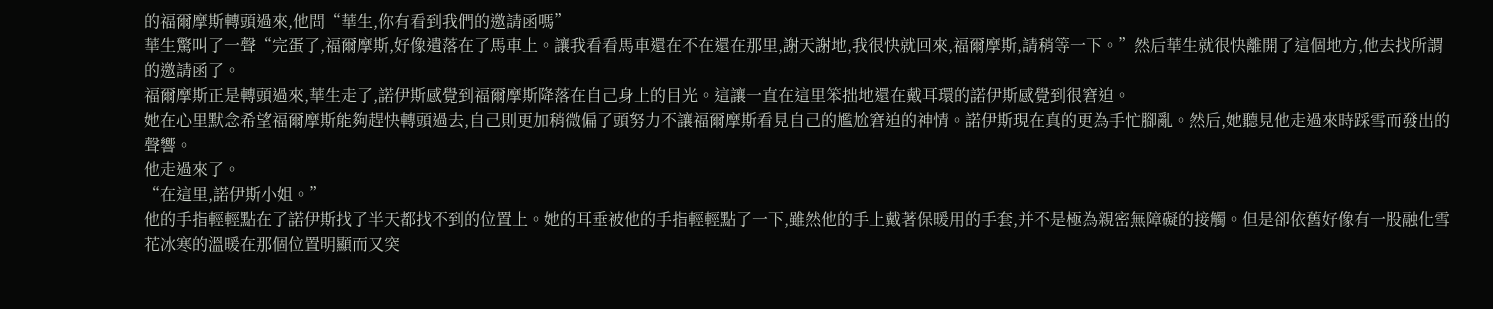的福爾摩斯轉頭過來,他問“華生,你有看到我們的邀請函嗎”
華生驚叫了一聲“完蛋了,福爾摩斯,好像遺落在了馬車上。讓我看看馬車還在不在還在那里,謝天謝地,我很快就回來,福爾摩斯,請稍等一下。”然后華生就很快離開了這個地方,他去找所謂的邀請函了。
福爾摩斯正是轉頭過來,華生走了,諾伊斯感覺到福爾摩斯降落在自己身上的目光。這讓一直在這里笨拙地還在戴耳環的諾伊斯感覺到很窘迫。
她在心里默念希望福爾摩斯能夠趕快轉頭過去,自己則更加稍微偏了頭努力不讓福爾摩斯看見自己的尷尬窘迫的神情。諾伊斯現在真的更為手忙腳亂。然后,她聽見他走過來時踩雪而發出的聲響。
他走過來了。
“在這里,諾伊斯小姐。”
他的手指輕輕點在了諾伊斯找了半天都找不到的位置上。她的耳垂被他的手指輕輕點了一下,雖然他的手上戴著保暖用的手套,并不是極為親密無障礙的接觸。但是卻依舊好像有一股融化雪花冰寒的溫暖在那個位置明顯而又突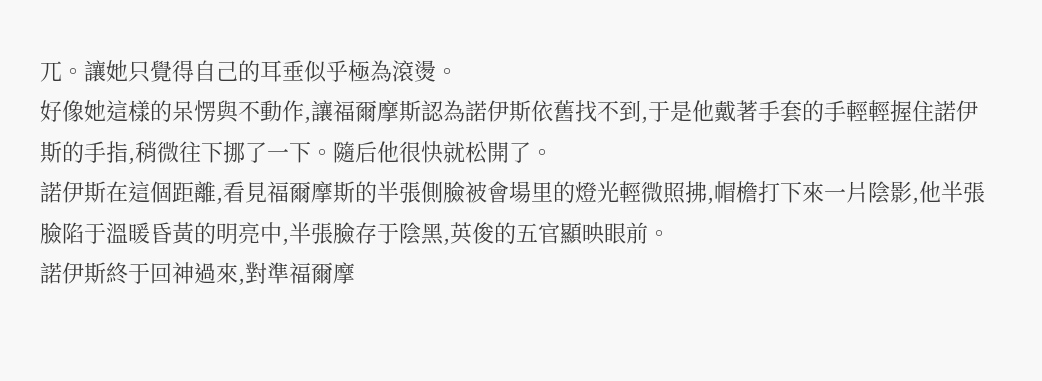兀。讓她只覺得自己的耳垂似乎極為滾燙。
好像她這樣的呆愣與不動作,讓福爾摩斯認為諾伊斯依舊找不到,于是他戴著手套的手輕輕握住諾伊斯的手指,稍微往下挪了一下。隨后他很快就松開了。
諾伊斯在這個距離,看見福爾摩斯的半張側臉被會場里的燈光輕微照拂,帽檐打下來一片陰影,他半張臉陷于溫暖昏黃的明亮中,半張臉存于陰黑,英俊的五官顯映眼前。
諾伊斯終于回神過來,對準福爾摩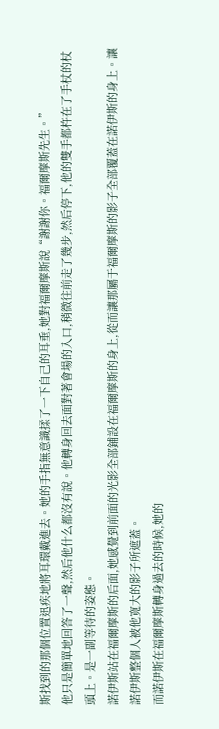斯找到的那個位置迅疾地將耳環戴進去。她的手指無意識揉了一下自己的耳垂,她對福爾摩斯說“謝謝你。福爾摩斯先生。”
他只是簡單地回答了一聲,然后他什么都沒有說。他轉身回去面對著會場的入口,稍微往前走了幾步,然后停下,他的雙手都杵在了手杖的杖頭上。是一副等待的姿態。
諾伊斯站在福爾摩斯的后面,她感覺到前面的光影全部鋪設在福爾摩斯的身上,從而讓那屬于福爾摩斯的影子全部覆蓋在諾伊斯的身上。讓諾伊斯整個人被他寬大的影子所遮蓋。
而諾伊斯在福爾摩斯轉身過去的時候,她的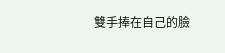雙手捧在自己的臉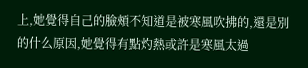上,她覺得自己的臉頰不知道是被寒風吹拂的,還是別的什么原因,她覺得有點灼熱或許是寒風太過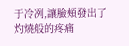于冷冽,讓臉頰發出了灼燒般的疼痛